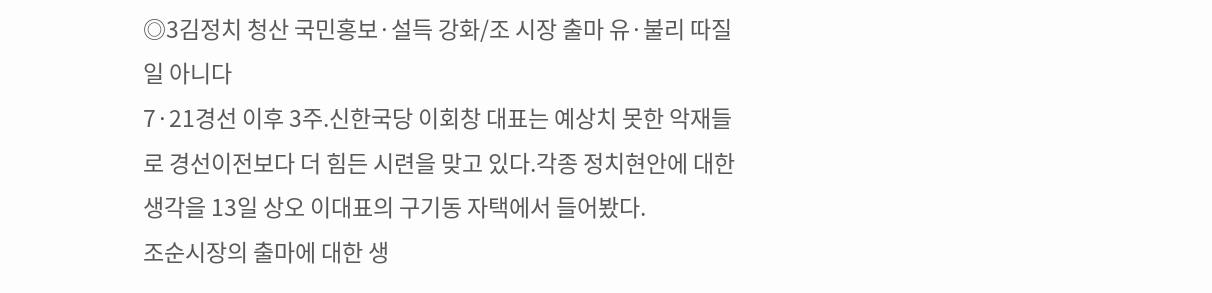◎3김정치 청산 국민홍보·설득 강화/조 시장 출마 유·불리 따질일 아니다
7·21경선 이후 3주.신한국당 이회창 대표는 예상치 못한 악재들로 경선이전보다 더 힘든 시련을 맞고 있다.각종 정치현안에 대한 생각을 13일 상오 이대표의 구기동 자택에서 들어봤다.
조순시장의 출마에 대한 생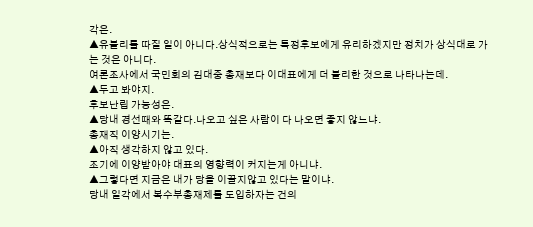각은.
▲유불리를 따질 일이 아니다.상식적으로는 특정후보에게 유리하겠지만 정치가 상식대로 가는 것은 아니다.
여론조사에서 국민회의 김대중 총재보다 이대표에게 더 불리한 것으로 나타나는데.
▲두고 봐야지.
후보난립 가능성은.
▲당내 경선때와 똑같다.나오고 싶은 사람이 다 나오면 좋지 않느냐.
총재직 이양시기는.
▲아직 생각하지 않고 있다.
조기에 이양받아야 대표의 영향력이 커지는게 아니냐.
▲그렇다면 지금은 내가 당을 이끌지않고 있다는 말이냐.
당내 일각에서 복수부총재제를 도입하자는 건의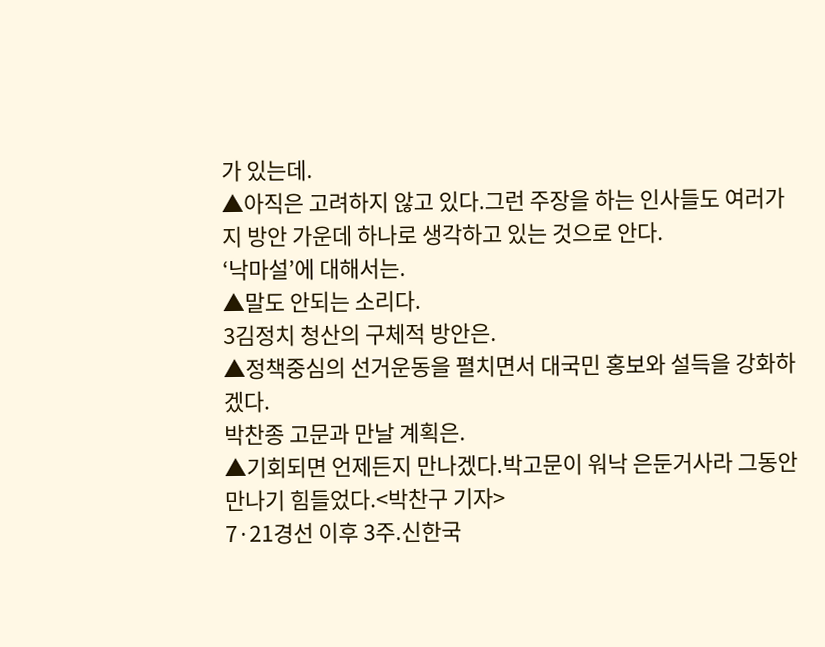가 있는데.
▲아직은 고려하지 않고 있다.그런 주장을 하는 인사들도 여러가지 방안 가운데 하나로 생각하고 있는 것으로 안다.
‘낙마설’에 대해서는.
▲말도 안되는 소리다.
3김정치 청산의 구체적 방안은.
▲정책중심의 선거운동을 펼치면서 대국민 홍보와 설득을 강화하겠다.
박찬종 고문과 만날 계획은.
▲기회되면 언제든지 만나겠다.박고문이 워낙 은둔거사라 그동안 만나기 힘들었다.<박찬구 기자>
7·21경선 이후 3주.신한국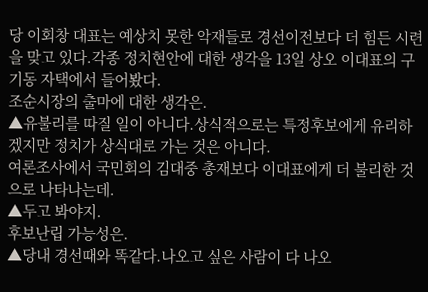당 이회창 대표는 예상치 못한 악재들로 경선이전보다 더 힘든 시련을 맞고 있다.각종 정치현안에 대한 생각을 13일 상오 이대표의 구기동 자택에서 들어봤다.
조순시장의 출마에 대한 생각은.
▲유불리를 따질 일이 아니다.상식적으로는 특정후보에게 유리하겠지만 정치가 상식대로 가는 것은 아니다.
여론조사에서 국민회의 김대중 총재보다 이대표에게 더 불리한 것으로 나타나는데.
▲두고 봐야지.
후보난립 가능성은.
▲당내 경선때와 똑같다.나오고 싶은 사람이 다 나오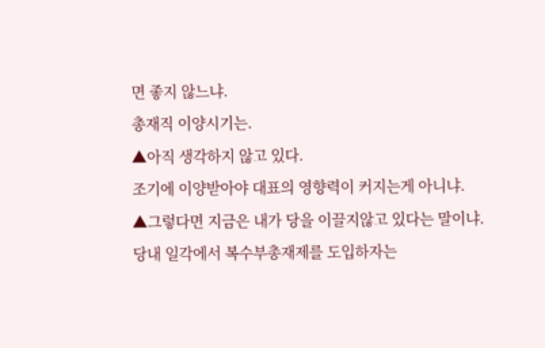면 좋지 않느냐.
총재직 이양시기는.
▲아직 생각하지 않고 있다.
조기에 이양받아야 대표의 영향력이 커지는게 아니냐.
▲그렇다면 지금은 내가 당을 이끌지않고 있다는 말이냐.
당내 일각에서 복수부총재제를 도입하자는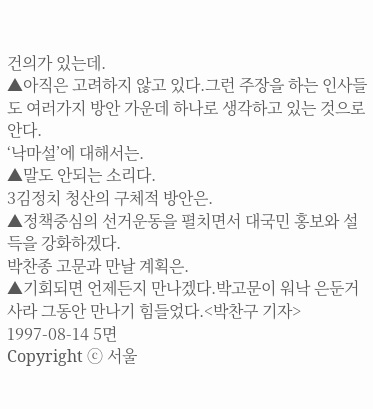건의가 있는데.
▲아직은 고려하지 않고 있다.그런 주장을 하는 인사들도 여러가지 방안 가운데 하나로 생각하고 있는 것으로 안다.
‘낙마설’에 대해서는.
▲말도 안되는 소리다.
3김정치 청산의 구체적 방안은.
▲정책중심의 선거운동을 펼치면서 대국민 홍보와 설득을 강화하겠다.
박찬종 고문과 만날 계획은.
▲기회되면 언제든지 만나겠다.박고문이 워낙 은둔거사라 그동안 만나기 힘들었다.<박찬구 기자>
1997-08-14 5면
Copyright ⓒ 서울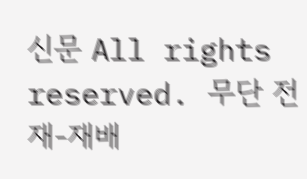신문 All rights reserved. 무단 전재-재배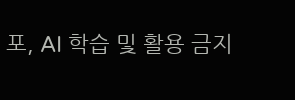포, AI 학습 및 활용 금지